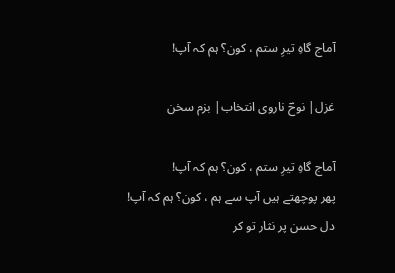آماج گاہِ تیرِ ستم ، کون؟ ہم کہ آپ!

غزل| نوحؔ ناروی انتخاب| بزم سخن

آماج گاہِ تیرِ ستم ، کون؟ ہم کہ آپ!
پھر پوچھتے ہیں آپ سے ہم ، کون؟ ہم کہ آپ!
دل حسن پر نثار تو کر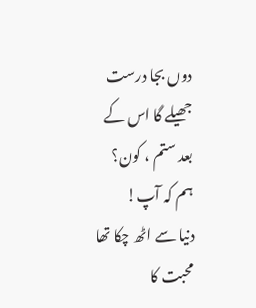دوں بجا درست
جھیلے گا اس کے بعد ستم ، کون؟ ہم کہ آپ!
دنیا سے اٹھ چکا تھا محبت کا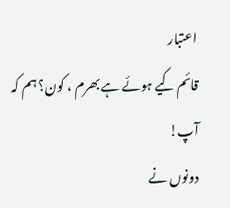اعتبار
قائم کیے ہوئے ہے بھرم ، کون؟ ہم کہ آپ!
دونوں نے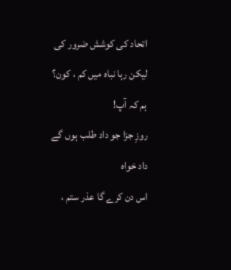اتحاد کی کوشش ضرور کی
لیکن رہا نباہ میں کم ، کون؟ ہم کہ آپ!
روزِ جزا جو داد طلب ہوں گے داد خواہ
اس دن کرے گا عذر ستم ،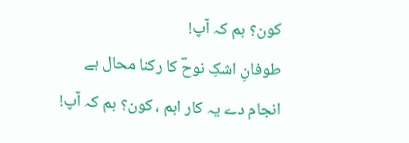کون؟ ہم کہ آپ!
طوفانِ اشکِ نوحؔ کا رکنا محال ہے
انجام دے یہ کار اہم ، کون؟ ہم کہ آپ!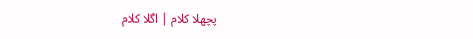پچھلا کلام | اگلا کلام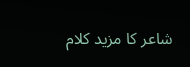شاعر کا مزید کلام